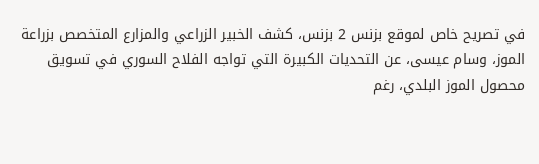في تصريح خاص لموقع بزنس 2 بزنس، كشف الخبير الزراعي والمزارع المتخصص بزراعة الموز، وسام عيسى، عن التحديات الكبيرة التي تواجه الفلاح السوري في تسويق محصول الموز البلدي، رغم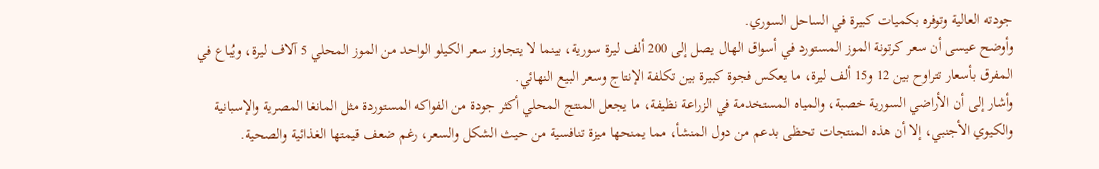جودته العالية وتوفره بكميات كبيرة في الساحل السوري.
وأوضح عيسى أن سعر كرتونة الموز المستورد في أسواق الهال يصل إلى 200 ألف ليرة سورية، بينما لا يتجاوز سعر الكيلو الواحد من الموز المحلي 5 آلاف ليرة، ويُباع في المفرق بأسعار تتراوح بين 12 و15 ألف ليرة، ما يعكس فجوة كبيرة بين تكلفة الإنتاج وسعر البيع النهائي.
وأشار إلى أن الأراضي السورية خصبة، والمياه المستخدمة في الزراعة نظيفة، ما يجعل المنتج المحلي أكثر جودة من الفواكه المستوردة مثل المانغا المصرية والإسبانية والكيوي الأجنبي، إلا أن هذه المنتجات تحظى بدعم من دول المنشأ، مما يمنحها ميزة تنافسية من حيث الشكل والسعر، رغم ضعف قيمتها الغذائية والصحية.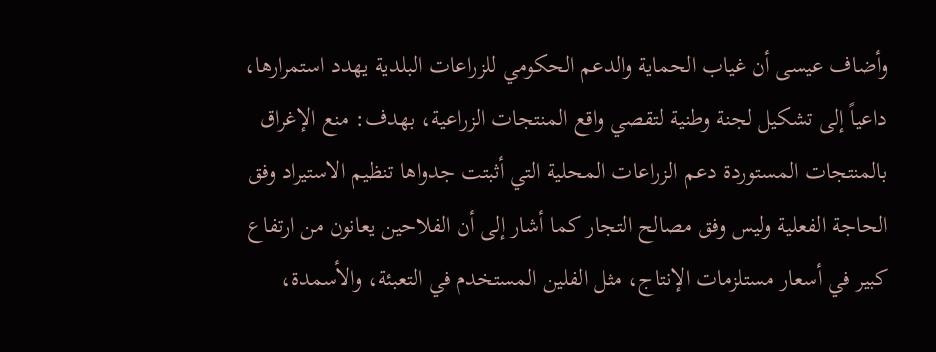وأضاف عيسى أن غياب الحماية والدعم الحكومي للزراعات البلدية يهدد استمرارها، داعياً إلى تشكيل لجنة وطنية لتقصي واقع المنتجات الزراعية، بهدف: منع الإغراق بالمنتجات المستوردة دعم الزراعات المحلية التي أثبتت جدواها تنظيم الاستيراد وفق الحاجة الفعلية وليس وفق مصالح التجار كما أشار إلى أن الفلاحين يعانون من ارتفاع كبير في أسعار مستلزمات الإنتاج، مثل الفلين المستخدم في التعبئة، والأسمدة،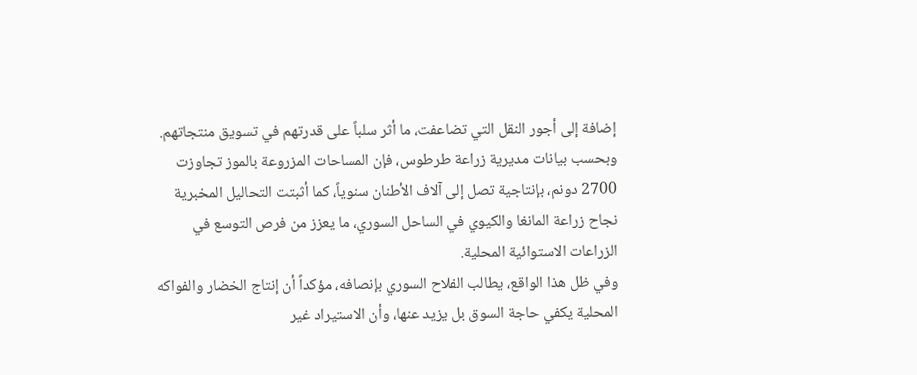إضافة إلى أجور النقل التي تضاعفت، ما أثر سلباً على قدرتهم في تسويق منتجاتهم.
وبحسب بيانات مديرية زراعة طرطوس، فإن المساحات المزروعة بالموز تجاوزت 2700 دونم، بإنتاجية تصل إلى آلاف الأطنان سنوياً، كما أثبتت التحاليل المخبرية نجاح زراعة المانغا والكيوي في الساحل السوري، ما يعزز من فرص التوسع في الزراعات الاستوائية المحلية.
وفي ظل هذا الواقع، يطالب الفلاح السوري بإنصافه، مؤكداً أن إنتاج الخضار والفواكه المحلية يكفي حاجة السوق بل يزيد عنها، وأن الاستيراد غير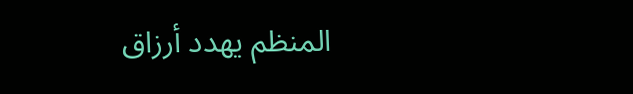المنظم يهدد أرزاق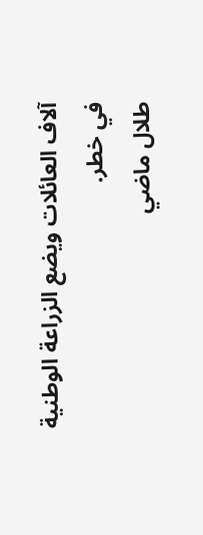آلاف العائلات ويضع الزراعة الوطنية في خطر.
طلال ماضي